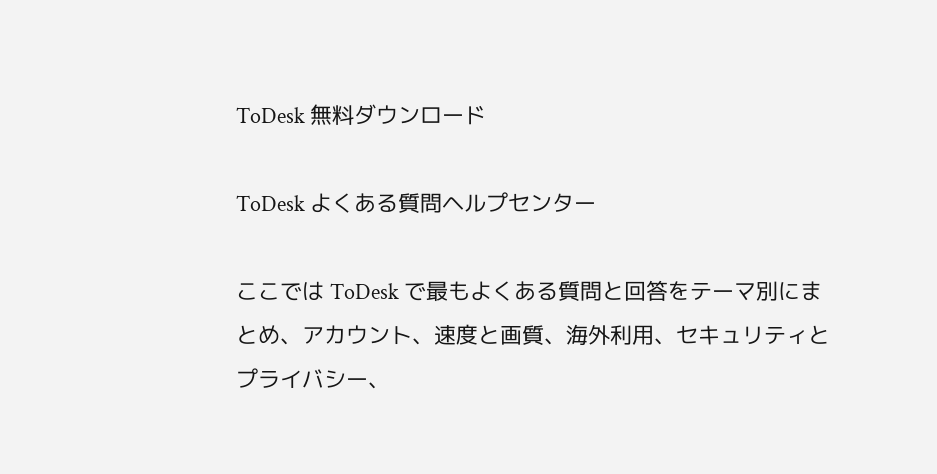ToDesk 無料ダウンロード

ToDesk よくある質問ヘルプセンター

ここでは ToDesk で最もよくある質問と回答をテーマ別にまとめ、アカウント、速度と画質、海外利用、セキュリティとプライバシー、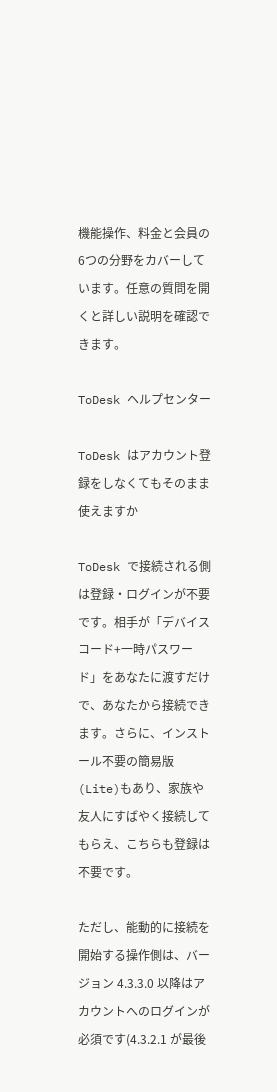機能操作、料金と会員の6つの分野をカバーしています。任意の質問を開くと詳しい説明を確認できます。

ToDesk ヘルプセンター

ToDesk はアカウント登録をしなくてもそのまま使えますか

ToDesk で接続される側は登録・ログインが不要です。相手が「デバイスコード+一時パスワード」をあなたに渡すだけで、あなたから接続できます。さらに、インストール不要の簡易版(Lite)もあり、家族や友人にすばやく接続してもらえ、こちらも登録は不要です。

ただし、能動的に接続を開始する操作側は、バージョン 4.3.3.0 以降はアカウントへのログインが必須です(4.3.2.1 が最後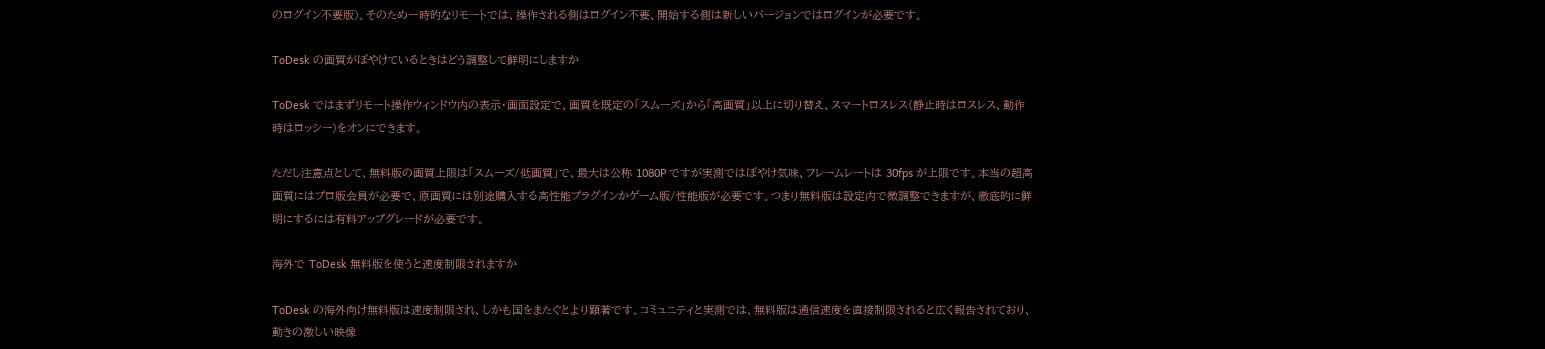のログイン不要版)。そのため一時的なリモートでは、操作される側はログイン不要、開始する側は新しいバージョンではログインが必要です。

ToDesk の画質がぼやけているときはどう調整して鮮明にしますか

ToDesk ではまずリモート操作ウィンドウ内の表示・画面設定で、画質を既定の「スムーズ」から「高画質」以上に切り替え、スマートロスレス(静止時はロスレス、動作時はロッシー)をオンにできます。

ただし注意点として、無料版の画質上限は「スムーズ/低画質」で、最大は公称 1080P ですが実測ではぼやけ気味、フレームレートは 30fps が上限です。本当の超高画質にはプロ版会員が必要で、原画質には別途購入する高性能プラグインかゲーム版/性能版が必要です。つまり無料版は設定内で微調整できますが、徹底的に鮮明にするには有料アップグレードが必要です。

海外で ToDesk 無料版を使うと速度制限されますか

ToDesk の海外向け無料版は速度制限され、しかも国をまたぐとより顕著です。コミュニティと実測では、無料版は通信速度を直接制限されると広く報告されており、動きの激しい映像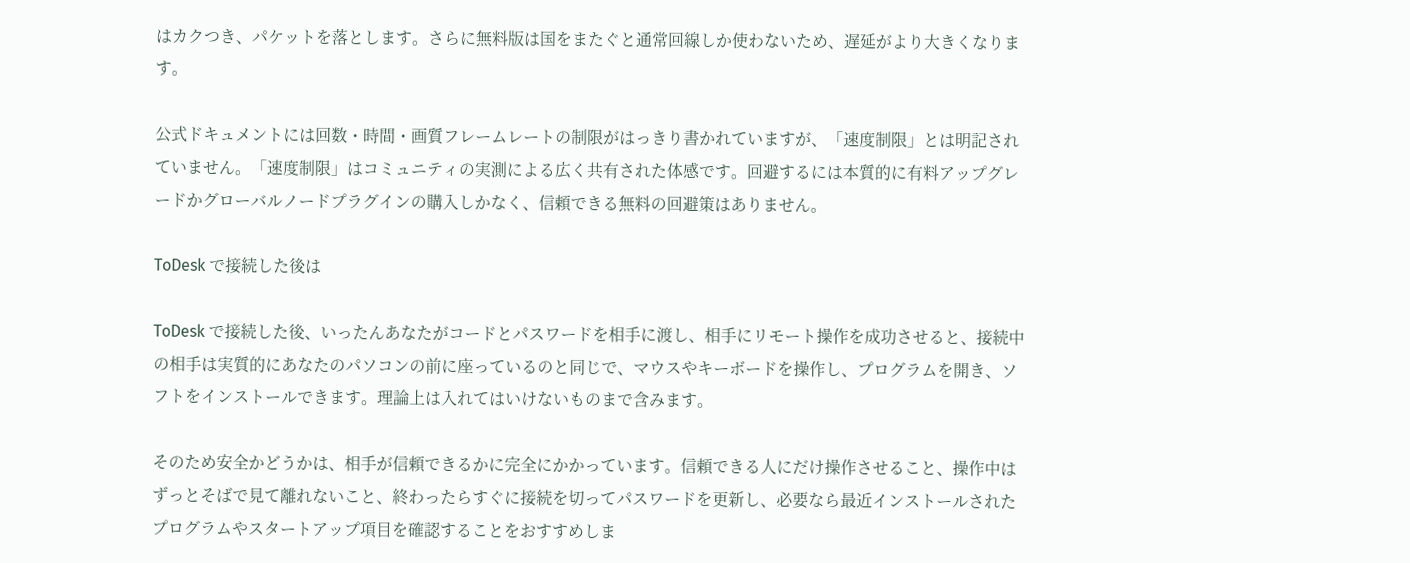はカクつき、パケットを落とします。さらに無料版は国をまたぐと通常回線しか使わないため、遅延がより大きくなります。

公式ドキュメントには回数・時間・画質フレームレートの制限がはっきり書かれていますが、「速度制限」とは明記されていません。「速度制限」はコミュニティの実測による広く共有された体感です。回避するには本質的に有料アップグレードかグローバルノードプラグインの購入しかなく、信頼できる無料の回避策はありません。

ToDesk で接続した後は

ToDesk で接続した後、いったんあなたがコードとパスワードを相手に渡し、相手にリモート操作を成功させると、接続中の相手は実質的にあなたのパソコンの前に座っているのと同じで、マウスやキーボードを操作し、プログラムを開き、ソフトをインストールできます。理論上は入れてはいけないものまで含みます。

そのため安全かどうかは、相手が信頼できるかに完全にかかっています。信頼できる人にだけ操作させること、操作中はずっとそばで見て離れないこと、終わったらすぐに接続を切ってパスワードを更新し、必要なら最近インストールされたプログラムやスタートアップ項目を確認することをおすすめしま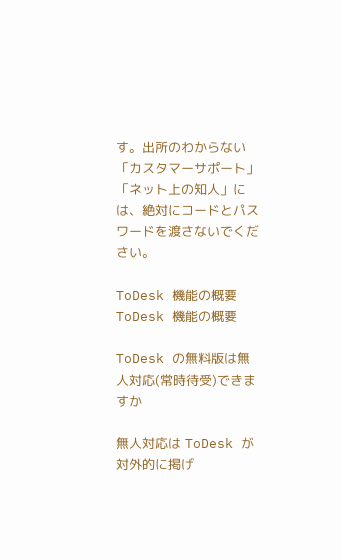す。出所のわからない「カスタマーサポート」「ネット上の知人」には、絶対にコードとパスワードを渡さないでください。

ToDesk 機能の概要
ToDesk 機能の概要

ToDesk の無料版は無人対応(常時待受)できますか

無人対応は ToDesk が対外的に掲げ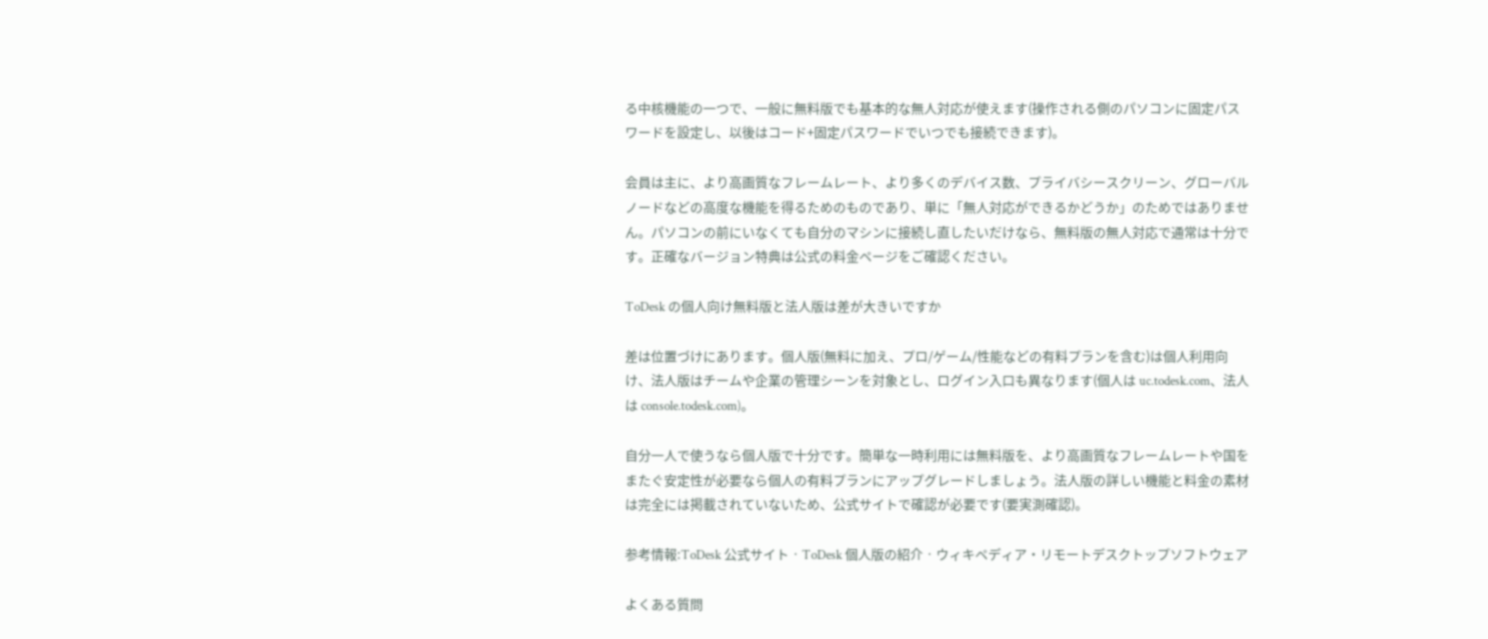る中核機能の一つで、一般に無料版でも基本的な無人対応が使えます(操作される側のパソコンに固定パスワードを設定し、以後はコード+固定パスワードでいつでも接続できます)。

会員は主に、より高画質なフレームレート、より多くのデバイス数、プライバシースクリーン、グローバルノードなどの高度な機能を得るためのものであり、単に「無人対応ができるかどうか」のためではありません。パソコンの前にいなくても自分のマシンに接続し直したいだけなら、無料版の無人対応で通常は十分です。正確なバージョン特典は公式の料金ページをご確認ください。

ToDesk の個人向け無料版と法人版は差が大きいですか

差は位置づけにあります。個人版(無料に加え、プロ/ゲーム/性能などの有料プランを含む)は個人利用向け、法人版はチームや企業の管理シーンを対象とし、ログイン入口も異なります(個人は uc.todesk.com、法人は console.todesk.com)。

自分一人で使うなら個人版で十分です。簡単な一時利用には無料版を、より高画質なフレームレートや国をまたぐ安定性が必要なら個人の有料プランにアップグレードしましょう。法人版の詳しい機能と料金の素材は完全には掲載されていないため、公式サイトで確認が必要です(要実測確認)。

参考情報:ToDesk 公式サイト · ToDesk 個人版の紹介 · ウィキペディア・リモートデスクトップソフトウェア

よくある質問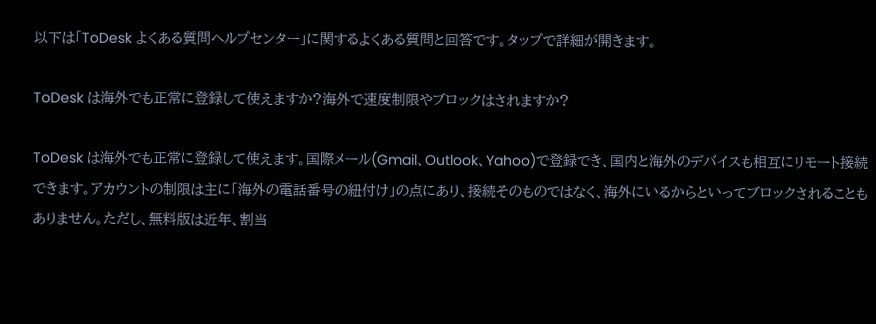以下は「ToDesk よくある質問ヘルプセンター」に関するよくある質問と回答です。タップで詳細が開きます。

ToDesk は海外でも正常に登録して使えますか?海外で速度制限やブロックはされますか?

ToDesk は海外でも正常に登録して使えます。国際メール(Gmail、Outlook、Yahoo)で登録でき、国内と海外のデバイスも相互にリモート接続できます。アカウントの制限は主に「海外の電話番号の紐付け」の点にあり、接続そのものではなく、海外にいるからといってブロックされることもありません。ただし、無料版は近年、割当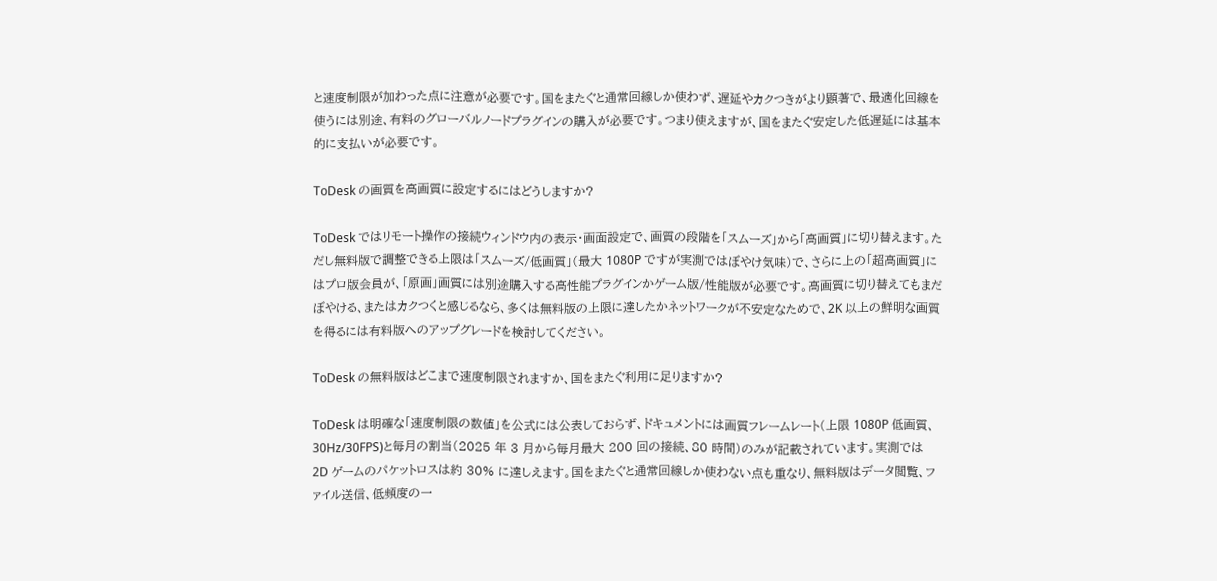と速度制限が加わった点に注意が必要です。国をまたぐと通常回線しか使わず、遅延やカクつきがより顕著で、最適化回線を使うには別途、有料のグローバルノードプラグインの購入が必要です。つまり使えますが、国をまたぐ安定した低遅延には基本的に支払いが必要です。

ToDesk の画質を高画質に設定するにはどうしますか?

ToDesk ではリモート操作の接続ウィンドウ内の表示・画面設定で、画質の段階を「スムーズ」から「高画質」に切り替えます。ただし無料版で調整できる上限は「スムーズ/低画質」(最大 1080P ですが実測ではぼやけ気味)で、さらに上の「超高画質」にはプロ版会員が、「原画」画質には別途購入する高性能プラグインかゲーム版/性能版が必要です。高画質に切り替えてもまだぼやける、またはカクつくと感じるなら、多くは無料版の上限に達したかネットワークが不安定なためで、2K 以上の鮮明な画質を得るには有料版へのアップグレードを検討してください。

ToDesk の無料版はどこまで速度制限されますか、国をまたぐ利用に足りますか?

ToDesk は明確な「速度制限の数値」を公式には公表しておらず、ドキュメントには画質フレームレート(上限 1080P 低画質、30Hz/30FPS)と毎月の割当(2025 年 3 月から毎月最大 200 回の接続、80 時間)のみが記載されています。実測では 2D ゲームのパケットロスは約 30% に達しえます。国をまたぐと通常回線しか使わない点も重なり、無料版はデータ閲覧、ファイル送信、低頻度の一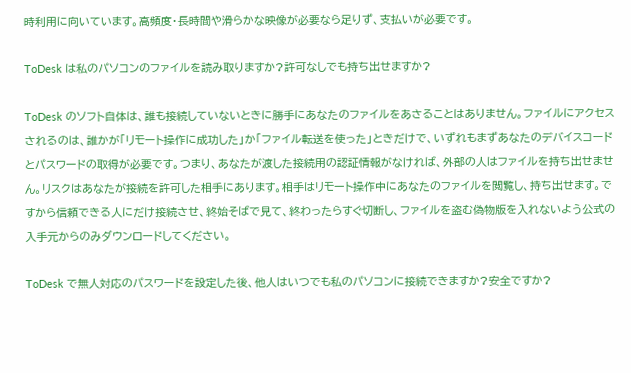時利用に向いています。高頻度・長時間や滑らかな映像が必要なら足りず、支払いが必要です。

ToDesk は私のパソコンのファイルを読み取りますか?許可なしでも持ち出せますか?

ToDesk のソフト自体は、誰も接続していないときに勝手にあなたのファイルをあさることはありません。ファイルにアクセスされるのは、誰かが「リモート操作に成功した」か「ファイル転送を使った」ときだけで、いずれもまずあなたのデバイスコードとパスワードの取得が必要です。つまり、あなたが渡した接続用の認証情報がなければ、外部の人はファイルを持ち出せません。リスクはあなたが接続を許可した相手にあります。相手はリモート操作中にあなたのファイルを閲覧し、持ち出せます。ですから信頼できる人にだけ接続させ、終始そばで見て、終わったらすぐ切断し、ファイルを盗む偽物版を入れないよう公式の入手元からのみダウンロードしてください。

ToDesk で無人対応のパスワードを設定した後、他人はいつでも私のパソコンに接続できますか?安全ですか?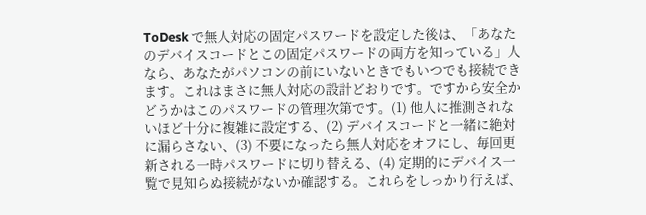ToDesk で無人対応の固定パスワードを設定した後は、「あなたのデバイスコードとこの固定パスワードの両方を知っている」人なら、あなたがパソコンの前にいないときでもいつでも接続できます。これはまさに無人対応の設計どおりです。ですから安全かどうかはこのパスワードの管理次第です。(1) 他人に推測されないほど十分に複雑に設定する、(2) デバイスコードと一緒に絶対に漏らさない、(3) 不要になったら無人対応をオフにし、毎回更新される一時パスワードに切り替える、(4) 定期的にデバイス一覧で見知らぬ接続がないか確認する。これらをしっかり行えば、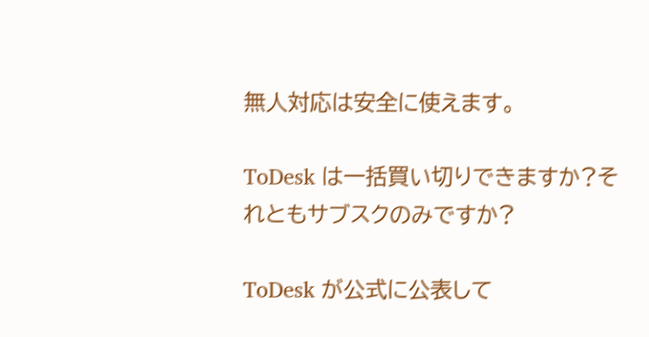無人対応は安全に使えます。

ToDesk は一括買い切りできますか?それともサブスクのみですか?

ToDesk が公式に公表して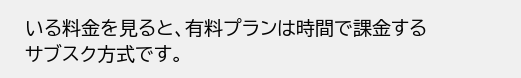いる料金を見ると、有料プランは時間で課金するサブスク方式です。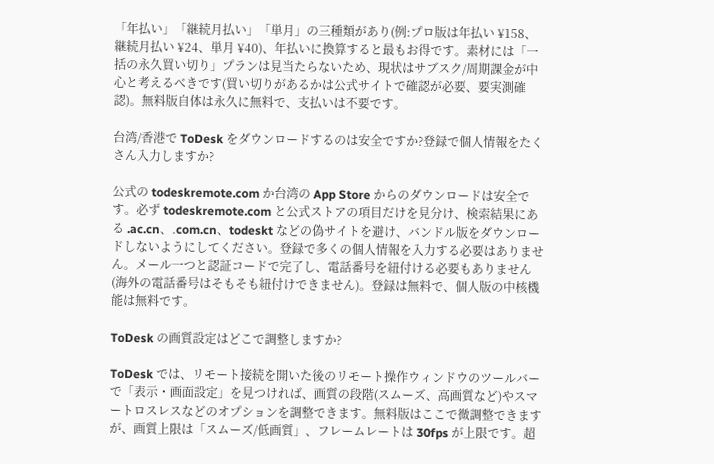「年払い」「継続月払い」「単月」の三種類があり(例:プロ版は年払い ¥158、継続月払い ¥24、単月 ¥40)、年払いに換算すると最もお得です。素材には「一括の永久買い切り」プランは見当たらないため、現状はサブスク/周期課金が中心と考えるべきです(買い切りがあるかは公式サイトで確認が必要、要実測確認)。無料版自体は永久に無料で、支払いは不要です。

台湾/香港で ToDesk をダウンロードするのは安全ですか?登録で個人情報をたくさん入力しますか?

公式の todeskremote.com か台湾の App Store からのダウンロードは安全です。必ず todeskremote.com と公式ストアの項目だけを見分け、検索結果にある .ac.cn、.com.cn、todeskt などの偽サイトを避け、バンドル版をダウンロードしないようにしてください。登録で多くの個人情報を入力する必要はありません。メール一つと認証コードで完了し、電話番号を紐付ける必要もありません(海外の電話番号はそもそも紐付けできません)。登録は無料で、個人版の中核機能は無料です。

ToDesk の画質設定はどこで調整しますか?

ToDesk では、リモート接続を開いた後のリモート操作ウィンドウのツールバーで「表示・画面設定」を見つければ、画質の段階(スムーズ、高画質など)やスマートロスレスなどのオプションを調整できます。無料版はここで微調整できますが、画質上限は「スムーズ/低画質」、フレームレートは 30fps が上限です。超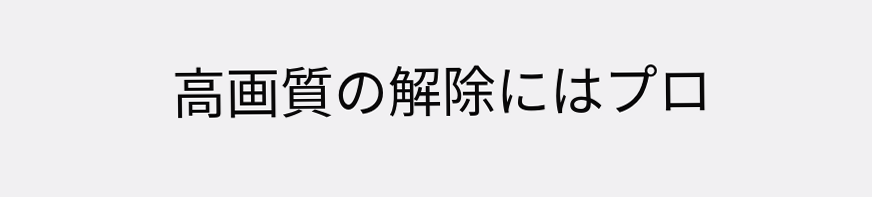高画質の解除にはプロ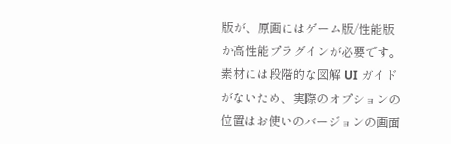版が、原画にはゲーム版/性能版か高性能プラグインが必要です。素材には段階的な図解 UI ガイドがないため、実際のオプションの位置はお使いのバージョンの画面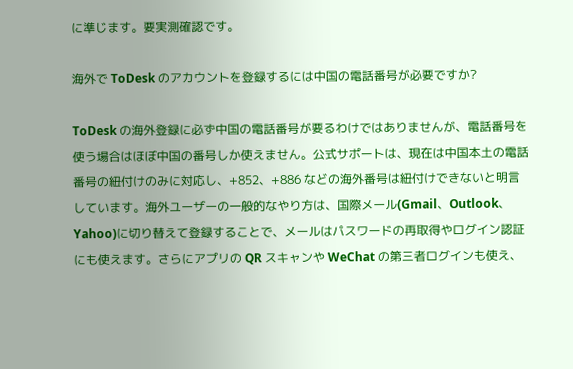に準じます。要実測確認です。

海外で ToDesk のアカウントを登録するには中国の電話番号が必要ですか?

ToDesk の海外登録に必ず中国の電話番号が要るわけではありませんが、電話番号を使う場合はほぼ中国の番号しか使えません。公式サポートは、現在は中国本土の電話番号の紐付けのみに対応し、+852、+886 などの海外番号は紐付けできないと明言しています。海外ユーザーの一般的なやり方は、国際メール(Gmail、Outlook、Yahoo)に切り替えて登録することで、メールはパスワードの再取得やログイン認証にも使えます。さらにアプリの QR スキャンや WeChat の第三者ログインも使え、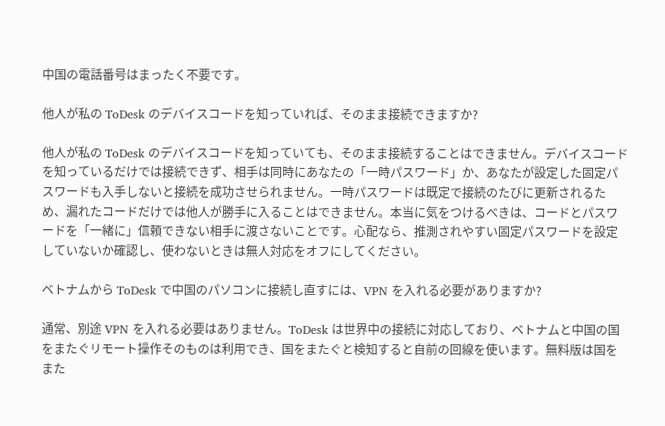中国の電話番号はまったく不要です。

他人が私の ToDesk のデバイスコードを知っていれば、そのまま接続できますか?

他人が私の ToDesk のデバイスコードを知っていても、そのまま接続することはできません。デバイスコードを知っているだけでは接続できず、相手は同時にあなたの「一時パスワード」か、あなたが設定した固定パスワードも入手しないと接続を成功させられません。一時パスワードは既定で接続のたびに更新されるため、漏れたコードだけでは他人が勝手に入ることはできません。本当に気をつけるべきは、コードとパスワードを「一緒に」信頼できない相手に渡さないことです。心配なら、推測されやすい固定パスワードを設定していないか確認し、使わないときは無人対応をオフにしてください。

ベトナムから ToDesk で中国のパソコンに接続し直すには、VPN を入れる必要がありますか?

通常、別途 VPN を入れる必要はありません。ToDesk は世界中の接続に対応しており、ベトナムと中国の国をまたぐリモート操作そのものは利用でき、国をまたぐと検知すると自前の回線を使います。無料版は国をまた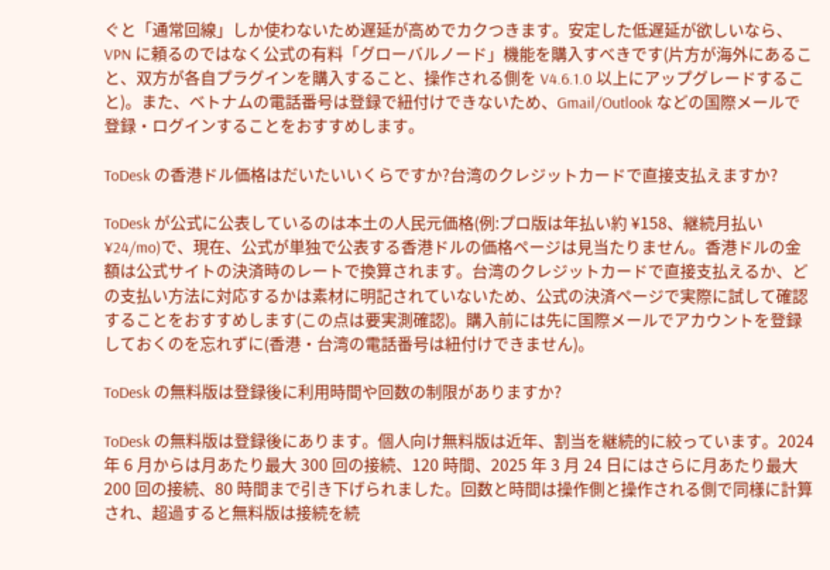ぐと「通常回線」しか使わないため遅延が高めでカクつきます。安定した低遅延が欲しいなら、VPN に頼るのではなく公式の有料「グローバルノード」機能を購入すべきです(片方が海外にあること、双方が各自プラグインを購入すること、操作される側を V4.6.1.0 以上にアップグレードすること)。また、ベトナムの電話番号は登録で紐付けできないため、Gmail/Outlook などの国際メールで登録・ログインすることをおすすめします。

ToDesk の香港ドル価格はだいたいいくらですか?台湾のクレジットカードで直接支払えますか?

ToDesk が公式に公表しているのは本土の人民元価格(例:プロ版は年払い約 ¥158、継続月払い ¥24/mo)で、現在、公式が単独で公表する香港ドルの価格ページは見当たりません。香港ドルの金額は公式サイトの決済時のレートで換算されます。台湾のクレジットカードで直接支払えるか、どの支払い方法に対応するかは素材に明記されていないため、公式の決済ページで実際に試して確認することをおすすめします(この点は要実測確認)。購入前には先に国際メールでアカウントを登録しておくのを忘れずに(香港・台湾の電話番号は紐付けできません)。

ToDesk の無料版は登録後に利用時間や回数の制限がありますか?

ToDesk の無料版は登録後にあります。個人向け無料版は近年、割当を継続的に絞っています。2024 年 6 月からは月あたり最大 300 回の接続、120 時間、2025 年 3 月 24 日にはさらに月あたり最大 200 回の接続、80 時間まで引き下げられました。回数と時間は操作側と操作される側で同様に計算され、超過すると無料版は接続を続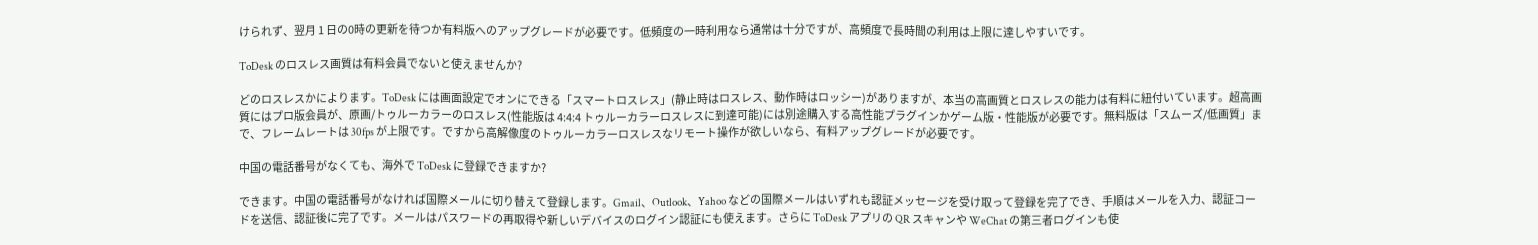けられず、翌月 1 日の0時の更新を待つか有料版へのアップグレードが必要です。低頻度の一時利用なら通常は十分ですが、高頻度で長時間の利用は上限に達しやすいです。

ToDesk のロスレス画質は有料会員でないと使えませんか?

どのロスレスかによります。ToDesk には画面設定でオンにできる「スマートロスレス」(静止時はロスレス、動作時はロッシー)がありますが、本当の高画質とロスレスの能力は有料に紐付いています。超高画質にはプロ版会員が、原画/トゥルーカラーのロスレス(性能版は 4:4:4 トゥルーカラーロスレスに到達可能)には別途購入する高性能プラグインかゲーム版・性能版が必要です。無料版は「スムーズ/低画質」まで、フレームレートは 30fps が上限です。ですから高解像度のトゥルーカラーロスレスなリモート操作が欲しいなら、有料アップグレードが必要です。

中国の電話番号がなくても、海外で ToDesk に登録できますか?

できます。中国の電話番号がなければ国際メールに切り替えて登録します。Gmail、Outlook、Yahoo などの国際メールはいずれも認証メッセージを受け取って登録を完了でき、手順はメールを入力、認証コードを送信、認証後に完了です。メールはパスワードの再取得や新しいデバイスのログイン認証にも使えます。さらに ToDesk アプリの QR スキャンや WeChat の第三者ログインも使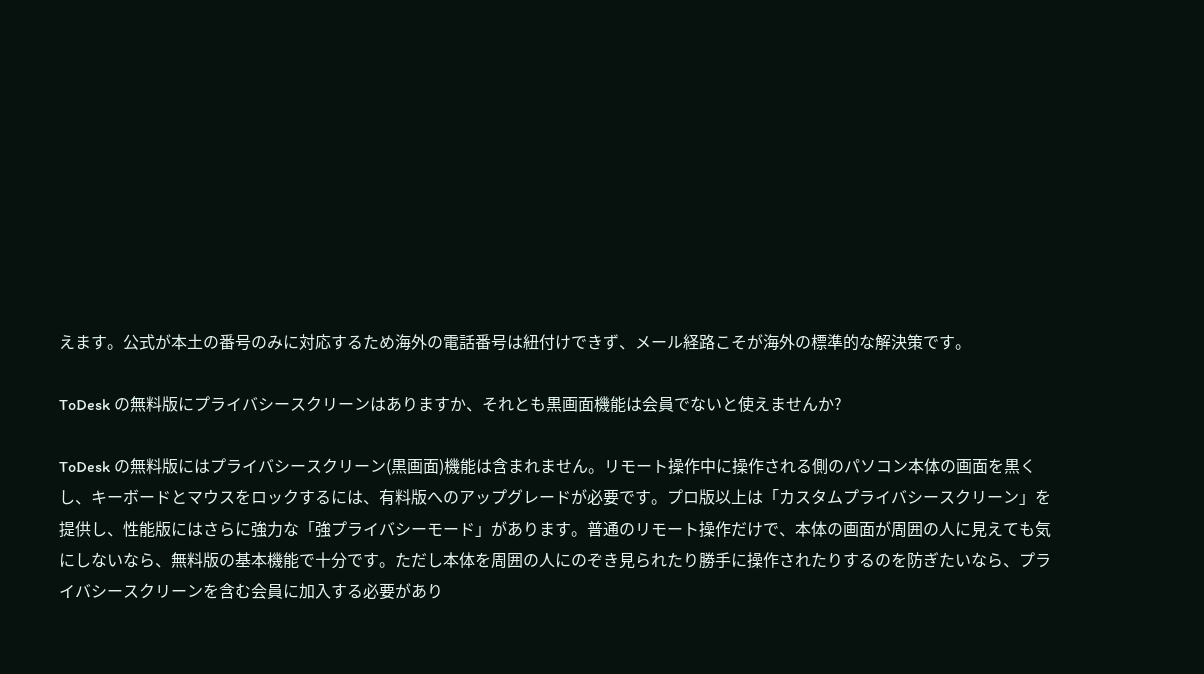えます。公式が本土の番号のみに対応するため海外の電話番号は紐付けできず、メール経路こそが海外の標準的な解決策です。

ToDesk の無料版にプライバシースクリーンはありますか、それとも黒画面機能は会員でないと使えませんか?

ToDesk の無料版にはプライバシースクリーン(黒画面)機能は含まれません。リモート操作中に操作される側のパソコン本体の画面を黒くし、キーボードとマウスをロックするには、有料版へのアップグレードが必要です。プロ版以上は「カスタムプライバシースクリーン」を提供し、性能版にはさらに強力な「強プライバシーモード」があります。普通のリモート操作だけで、本体の画面が周囲の人に見えても気にしないなら、無料版の基本機能で十分です。ただし本体を周囲の人にのぞき見られたり勝手に操作されたりするのを防ぎたいなら、プライバシースクリーンを含む会員に加入する必要があり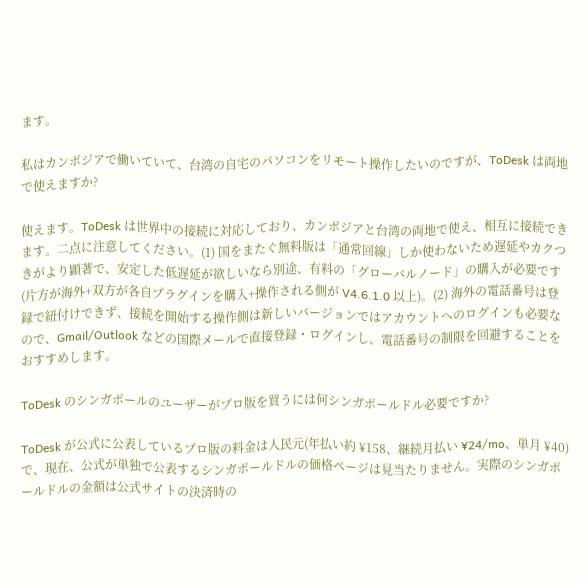ます。

私はカンボジアで働いていて、台湾の自宅のパソコンをリモート操作したいのですが、ToDesk は両地で使えますか?

使えます。ToDesk は世界中の接続に対応しており、カンボジアと台湾の両地で使え、相互に接続できます。二点に注意してください。(1) 国をまたぐ無料版は「通常回線」しか使わないため遅延やカクつきがより顕著で、安定した低遅延が欲しいなら別途、有料の「グローバルノード」の購入が必要です(片方が海外+双方が各自プラグインを購入+操作される側が V4.6.1.0 以上)。(2) 海外の電話番号は登録で紐付けできず、接続を開始する操作側は新しいバージョンではアカウントへのログインも必要なので、Gmail/Outlook などの国際メールで直接登録・ログインし、電話番号の制限を回避することをおすすめします。

ToDesk のシンガポールのユーザーがプロ版を買うには何シンガポールドル必要ですか?

ToDesk が公式に公表しているプロ版の料金は人民元(年払い約 ¥158、継続月払い ¥24/mo、単月 ¥40)で、現在、公式が単独で公表するシンガポールドルの価格ページは見当たりません。実際のシンガポールドルの金額は公式サイトの決済時の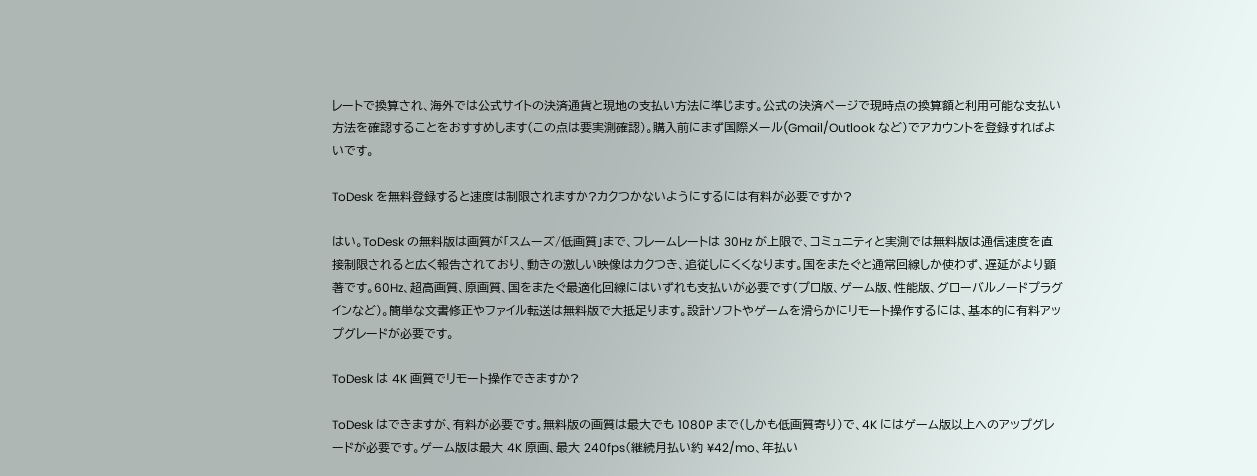レートで換算され、海外では公式サイトの決済通貨と現地の支払い方法に準じます。公式の決済ページで現時点の換算額と利用可能な支払い方法を確認することをおすすめします(この点は要実測確認)。購入前にまず国際メール(Gmail/Outlook など)でアカウントを登録すればよいです。

ToDesk を無料登録すると速度は制限されますか?カクつかないようにするには有料が必要ですか?

はい。ToDesk の無料版は画質が「スムーズ/低画質」まで、フレームレートは 30Hz が上限で、コミュニティと実測では無料版は通信速度を直接制限されると広く報告されており、動きの激しい映像はカクつき、追従しにくくなります。国をまたぐと通常回線しか使わず、遅延がより顕著です。60Hz、超高画質、原画質、国をまたぐ最適化回線にはいずれも支払いが必要です(プロ版、ゲーム版、性能版、グローバルノードプラグインなど)。簡単な文書修正やファイル転送は無料版で大抵足ります。設計ソフトやゲームを滑らかにリモート操作するには、基本的に有料アップグレードが必要です。

ToDesk は 4K 画質でリモート操作できますか?

ToDesk はできますが、有料が必要です。無料版の画質は最大でも 1080P まで(しかも低画質寄り)で、4K にはゲーム版以上へのアップグレードが必要です。ゲーム版は最大 4K 原画、最大 240fps(継続月払い約 ¥42/mo、年払い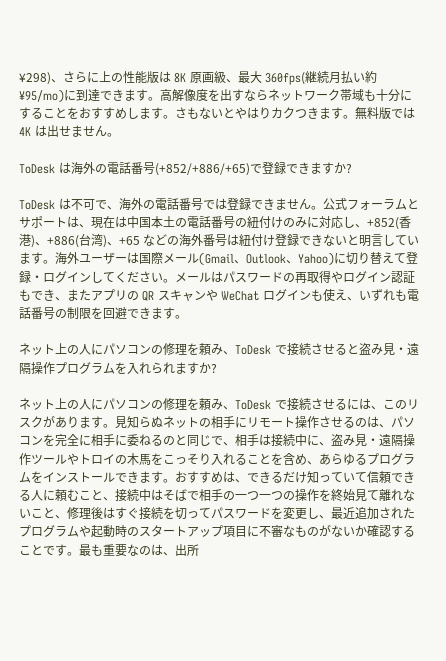¥298)、さらに上の性能版は 8K 原画級、最大 360fps(継続月払い約 ¥95/mo)に到達できます。高解像度を出すならネットワーク帯域も十分にすることをおすすめします。さもないとやはりカクつきます。無料版では 4K は出せません。

ToDesk は海外の電話番号(+852/+886/+65)で登録できますか?

ToDesk は不可で、海外の電話番号では登録できません。公式フォーラムとサポートは、現在は中国本土の電話番号の紐付けのみに対応し、+852(香港)、+886(台湾)、+65 などの海外番号は紐付け登録できないと明言しています。海外ユーザーは国際メール(Gmail、Outlook、Yahoo)に切り替えて登録・ログインしてください。メールはパスワードの再取得やログイン認証もでき、またアプリの QR スキャンや WeChat ログインも使え、いずれも電話番号の制限を回避できます。

ネット上の人にパソコンの修理を頼み、ToDesk で接続させると盗み見・遠隔操作プログラムを入れられますか?

ネット上の人にパソコンの修理を頼み、ToDesk で接続させるには、このリスクがあります。見知らぬネットの相手にリモート操作させるのは、パソコンを完全に相手に委ねるのと同じで、相手は接続中に、盗み見・遠隔操作ツールやトロイの木馬をこっそり入れることを含め、あらゆるプログラムをインストールできます。おすすめは、できるだけ知っていて信頼できる人に頼むこと、接続中はそばで相手の一つ一つの操作を終始見て離れないこと、修理後はすぐ接続を切ってパスワードを変更し、最近追加されたプログラムや起動時のスタートアップ項目に不審なものがないか確認することです。最も重要なのは、出所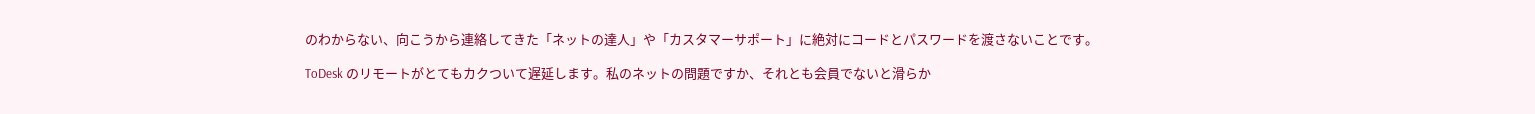のわからない、向こうから連絡してきた「ネットの達人」や「カスタマーサポート」に絶対にコードとパスワードを渡さないことです。

ToDesk のリモートがとてもカクついて遅延します。私のネットの問題ですか、それとも会員でないと滑らか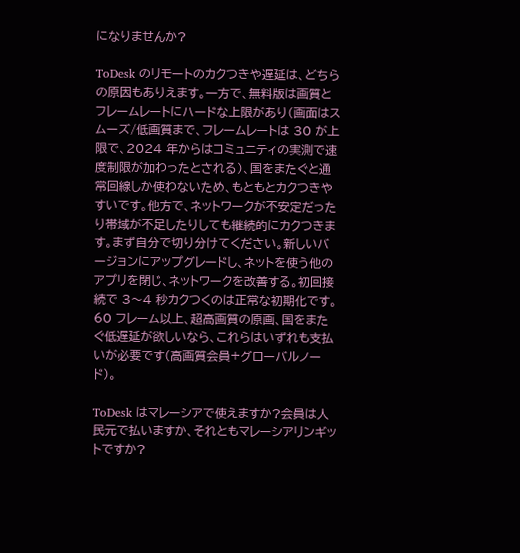になりませんか?

ToDesk のリモートのカクつきや遅延は、どちらの原因もありえます。一方で、無料版は画質とフレームレートにハードな上限があり(画面はスムーズ/低画質まで、フレームレートは 30 が上限で、2024 年からはコミュニティの実測で速度制限が加わったとされる)、国をまたぐと通常回線しか使わないため、もともとカクつきやすいです。他方で、ネットワークが不安定だったり帯域が不足したりしても継続的にカクつきます。まず自分で切り分けてください。新しいバージョンにアップグレードし、ネットを使う他のアプリを閉じ、ネットワークを改善する。初回接続で 3〜4 秒カクつくのは正常な初期化です。60 フレーム以上、超高画質の原画、国をまたぐ低遅延が欲しいなら、これらはいずれも支払いが必要です(高画質会員+グローバルノード)。

ToDesk はマレーシアで使えますか?会員は人民元で払いますか、それともマレーシアリンギットですか?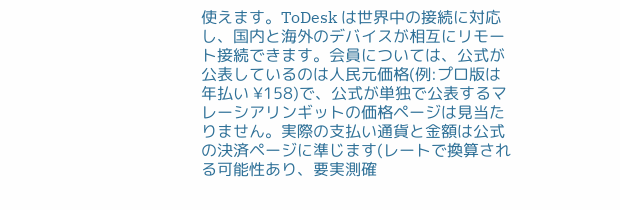使えます。ToDesk は世界中の接続に対応し、国内と海外のデバイスが相互にリモート接続できます。会員については、公式が公表しているのは人民元価格(例:プロ版は年払い ¥158)で、公式が単独で公表するマレーシアリンギットの価格ページは見当たりません。実際の支払い通貨と金額は公式の決済ページに準じます(レートで換算される可能性あり、要実測確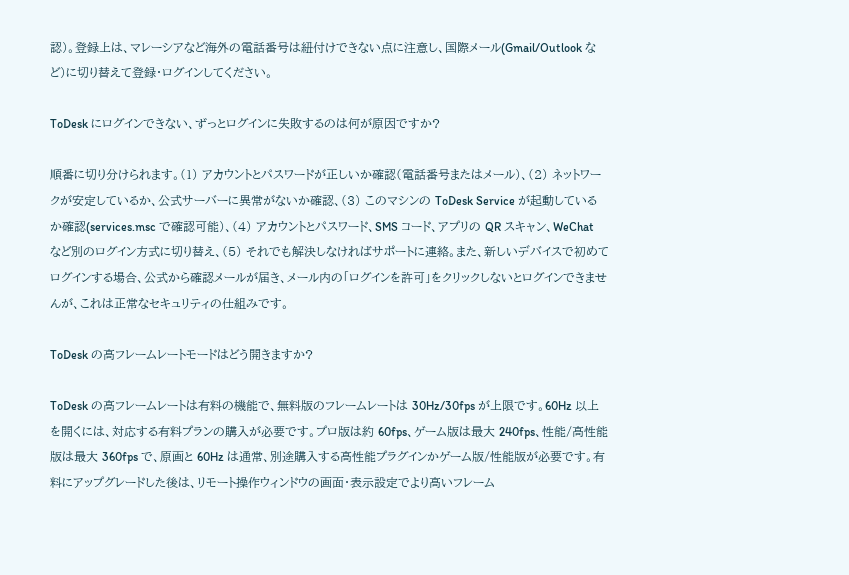認)。登録上は、マレーシアなど海外の電話番号は紐付けできない点に注意し、国際メール(Gmail/Outlook など)に切り替えて登録・ログインしてください。

ToDesk にログインできない、ずっとログインに失敗するのは何が原因ですか?

順番に切り分けられます。(1) アカウントとパスワードが正しいか確認(電話番号またはメール)、(2) ネットワークが安定しているか、公式サーバーに異常がないか確認、(3) このマシンの ToDesk Service が起動しているか確認(services.msc で確認可能)、(4) アカウントとパスワード、SMS コード、アプリの QR スキャン、WeChat など別のログイン方式に切り替え、(5) それでも解決しなければサポートに連絡。また、新しいデバイスで初めてログインする場合、公式から確認メールが届き、メール内の「ログインを許可」をクリックしないとログインできませんが、これは正常なセキュリティの仕組みです。

ToDesk の高フレームレートモードはどう開きますか?

ToDesk の高フレームレートは有料の機能で、無料版のフレームレートは 30Hz/30fps が上限です。60Hz 以上を開くには、対応する有料プランの購入が必要です。プロ版は約 60fps、ゲーム版は最大 240fps、性能/高性能版は最大 360fps で、原画と 60Hz は通常、別途購入する高性能プラグインかゲーム版/性能版が必要です。有料にアップグレードした後は、リモート操作ウィンドウの画面・表示設定でより高いフレーム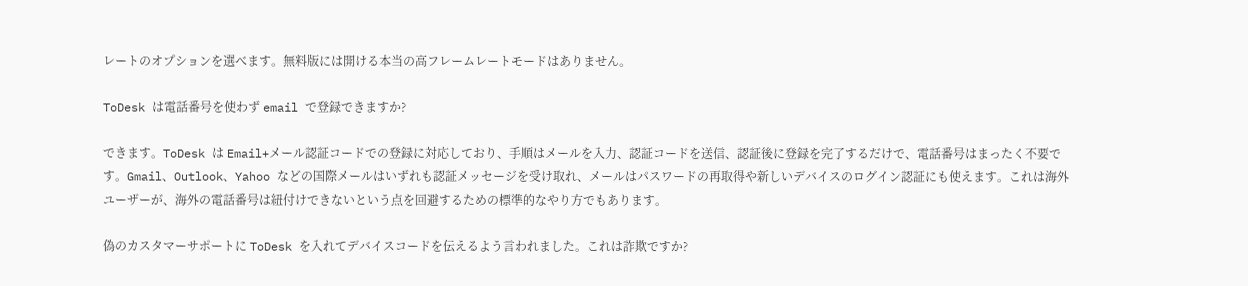レートのオプションを選べます。無料版には開ける本当の高フレームレートモードはありません。

ToDesk は電話番号を使わず email で登録できますか?

できます。ToDesk は Email+メール認証コードでの登録に対応しており、手順はメールを入力、認証コードを送信、認証後に登録を完了するだけで、電話番号はまったく不要です。Gmail、Outlook、Yahoo などの国際メールはいずれも認証メッセージを受け取れ、メールはパスワードの再取得や新しいデバイスのログイン認証にも使えます。これは海外ユーザーが、海外の電話番号は紐付けできないという点を回避するための標準的なやり方でもあります。

偽のカスタマーサポートに ToDesk を入れてデバイスコードを伝えるよう言われました。これは詐欺ですか?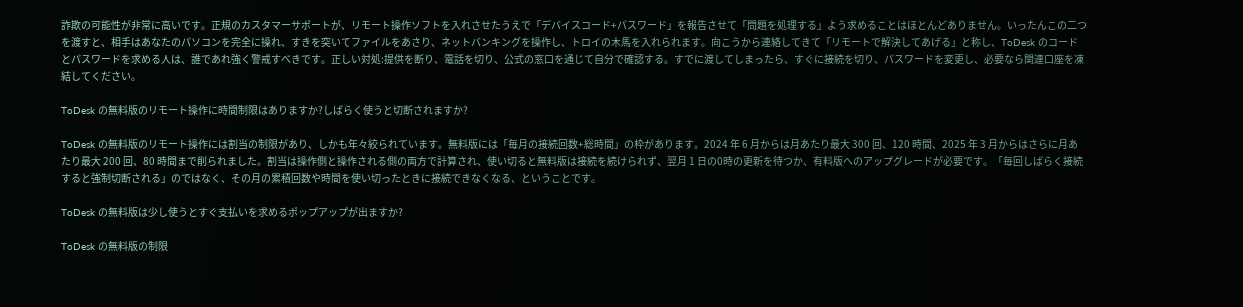詐欺の可能性が非常に高いです。正規のカスタマーサポートが、リモート操作ソフトを入れさせたうえで「デバイスコード+パスワード」を報告させて「問題を処理する」よう求めることはほとんどありません。いったんこの二つを渡すと、相手はあなたのパソコンを完全に操れ、すきを突いてファイルをあさり、ネットバンキングを操作し、トロイの木馬を入れられます。向こうから連絡してきて「リモートで解決してあげる」と称し、ToDesk のコードとパスワードを求める人は、誰であれ強く警戒すべきです。正しい対処:提供を断り、電話を切り、公式の窓口を通じて自分で確認する。すでに渡してしまったら、すぐに接続を切り、パスワードを変更し、必要なら関連口座を凍結してください。

ToDesk の無料版のリモート操作に時間制限はありますか?しばらく使うと切断されますか?

ToDesk の無料版のリモート操作には割当の制限があり、しかも年々絞られています。無料版には「毎月の接続回数+総時間」の枠があります。2024 年 6 月からは月あたり最大 300 回、120 時間、2025 年 3 月からはさらに月あたり最大 200 回、80 時間まで削られました。割当は操作側と操作される側の両方で計算され、使い切ると無料版は接続を続けられず、翌月 1 日の0時の更新を待つか、有料版へのアップグレードが必要です。「毎回しばらく接続すると強制切断される」のではなく、その月の累積回数や時間を使い切ったときに接続できなくなる、ということです。

ToDesk の無料版は少し使うとすぐ支払いを求めるポップアップが出ますか?

ToDesk の無料版の制限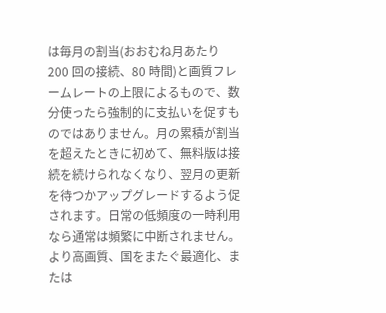は毎月の割当(おおむね月あたり 200 回の接続、80 時間)と画質フレームレートの上限によるもので、数分使ったら強制的に支払いを促すものではありません。月の累積が割当を超えたときに初めて、無料版は接続を続けられなくなり、翌月の更新を待つかアップグレードするよう促されます。日常の低頻度の一時利用なら通常は頻繁に中断されません。より高画質、国をまたぐ最適化、または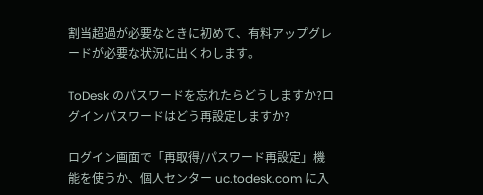割当超過が必要なときに初めて、有料アップグレードが必要な状況に出くわします。

ToDesk のパスワードを忘れたらどうしますか?ログインパスワードはどう再設定しますか?

ログイン画面で「再取得/パスワード再設定」機能を使うか、個人センター uc.todesk.com に入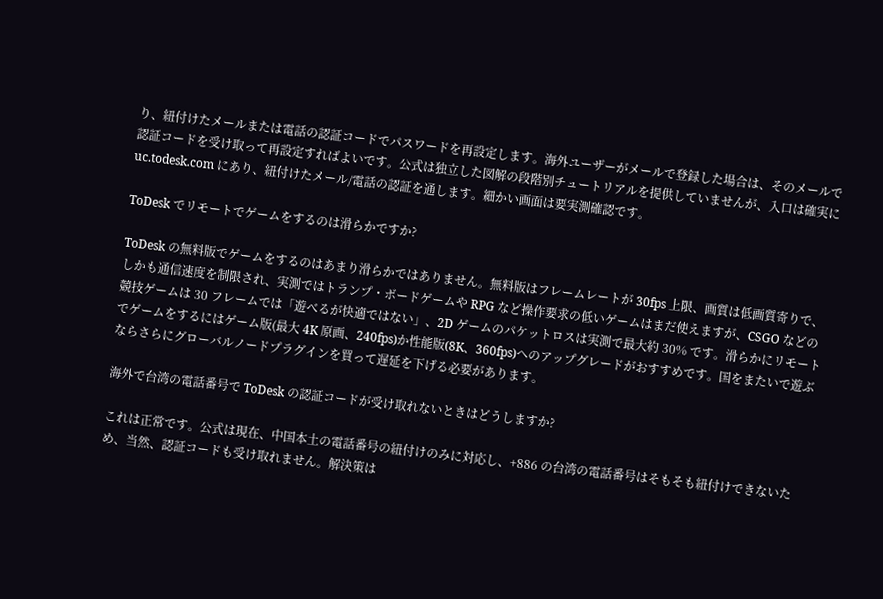り、紐付けたメールまたは電話の認証コードでパスワードを再設定します。海外ユーザーがメールで登録した場合は、そのメールで認証コードを受け取って再設定すればよいです。公式は独立した図解の段階別チュートリアルを提供していませんが、入口は確実に uc.todesk.com にあり、紐付けたメール/電話の認証を通します。細かい画面は要実測確認です。

ToDesk でリモートでゲームをするのは滑らかですか?

ToDesk の無料版でゲームをするのはあまり滑らかではありません。無料版はフレームレートが 30fps 上限、画質は低画質寄りで、しかも通信速度を制限され、実測ではトランプ・ボードゲームや RPG など操作要求の低いゲームはまだ使えますが、CSGO などの競技ゲームは 30 フレームでは「遊べるが快適ではない」、2D ゲームのパケットロスは実測で最大約 30% です。滑らかにリモートでゲームをするにはゲーム版(最大 4K 原画、240fps)か性能版(8K、360fps)へのアップグレードがおすすめです。国をまたいで遊ぶならさらにグローバルノードプラグインを買って遅延を下げる必要があります。

海外で台湾の電話番号で ToDesk の認証コードが受け取れないときはどうしますか?

これは正常です。公式は現在、中国本土の電話番号の紐付けのみに対応し、+886 の台湾の電話番号はそもそも紐付けできないため、当然、認証コードも受け取れません。解決策は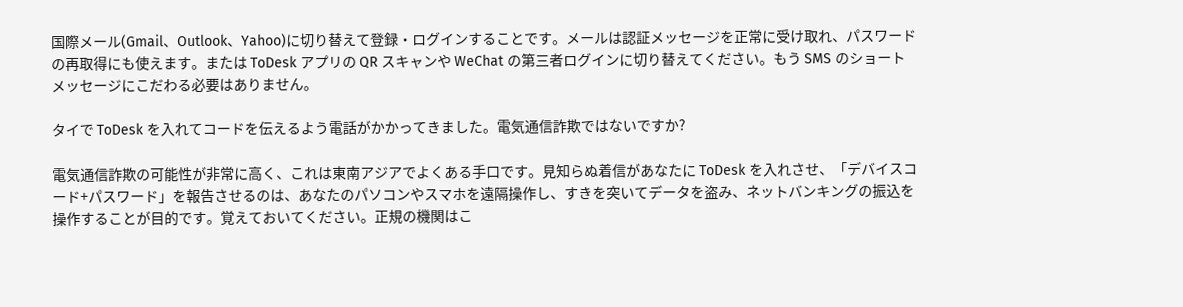国際メール(Gmail、Outlook、Yahoo)に切り替えて登録・ログインすることです。メールは認証メッセージを正常に受け取れ、パスワードの再取得にも使えます。または ToDesk アプリの QR スキャンや WeChat の第三者ログインに切り替えてください。もう SMS のショートメッセージにこだわる必要はありません。

タイで ToDesk を入れてコードを伝えるよう電話がかかってきました。電気通信詐欺ではないですか?

電気通信詐欺の可能性が非常に高く、これは東南アジアでよくある手口です。見知らぬ着信があなたに ToDesk を入れさせ、「デバイスコード+パスワード」を報告させるのは、あなたのパソコンやスマホを遠隔操作し、すきを突いてデータを盗み、ネットバンキングの振込を操作することが目的です。覚えておいてください。正規の機関はこ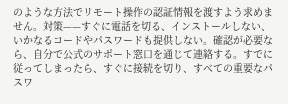のような方法でリモート操作の認証情報を渡すよう求めません。対策——すぐに電話を切る、インストールしない、いかなるコードやパスワードも提供しない。確認が必要なら、自分で公式のサポート窓口を通じて連絡する。すでに従ってしまったら、すぐに接続を切り、すべての重要なパスワ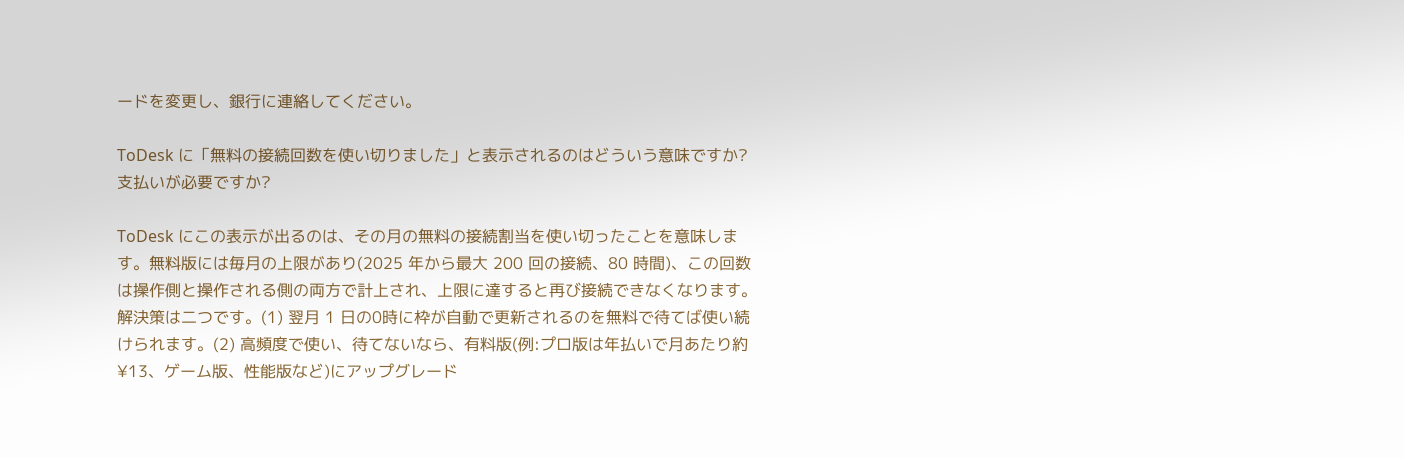ードを変更し、銀行に連絡してください。

ToDesk に「無料の接続回数を使い切りました」と表示されるのはどういう意味ですか?支払いが必要ですか?

ToDesk にこの表示が出るのは、その月の無料の接続割当を使い切ったことを意味します。無料版には毎月の上限があり(2025 年から最大 200 回の接続、80 時間)、この回数は操作側と操作される側の両方で計上され、上限に達すると再び接続できなくなります。解決策は二つです。(1) 翌月 1 日の0時に枠が自動で更新されるのを無料で待てば使い続けられます。(2) 高頻度で使い、待てないなら、有料版(例:プロ版は年払いで月あたり約 ¥13、ゲーム版、性能版など)にアップグレード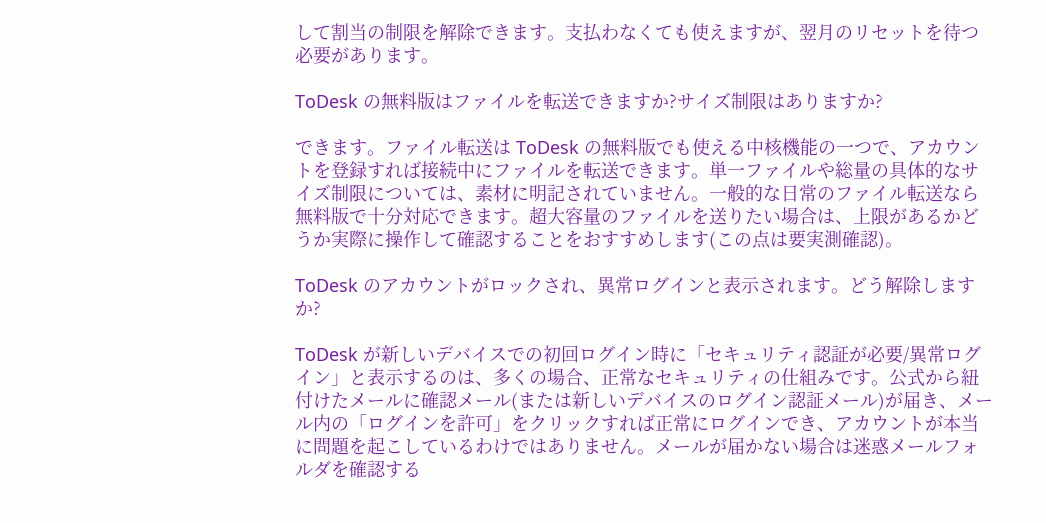して割当の制限を解除できます。支払わなくても使えますが、翌月のリセットを待つ必要があります。

ToDesk の無料版はファイルを転送できますか?サイズ制限はありますか?

できます。ファイル転送は ToDesk の無料版でも使える中核機能の一つで、アカウントを登録すれば接続中にファイルを転送できます。単一ファイルや総量の具体的なサイズ制限については、素材に明記されていません。一般的な日常のファイル転送なら無料版で十分対応できます。超大容量のファイルを送りたい場合は、上限があるかどうか実際に操作して確認することをおすすめします(この点は要実測確認)。

ToDesk のアカウントがロックされ、異常ログインと表示されます。どう解除しますか?

ToDesk が新しいデバイスでの初回ログイン時に「セキュリティ認証が必要/異常ログイン」と表示するのは、多くの場合、正常なセキュリティの仕組みです。公式から紐付けたメールに確認メール(または新しいデバイスのログイン認証メール)が届き、メール内の「ログインを許可」をクリックすれば正常にログインでき、アカウントが本当に問題を起こしているわけではありません。メールが届かない場合は迷惑メールフォルダを確認する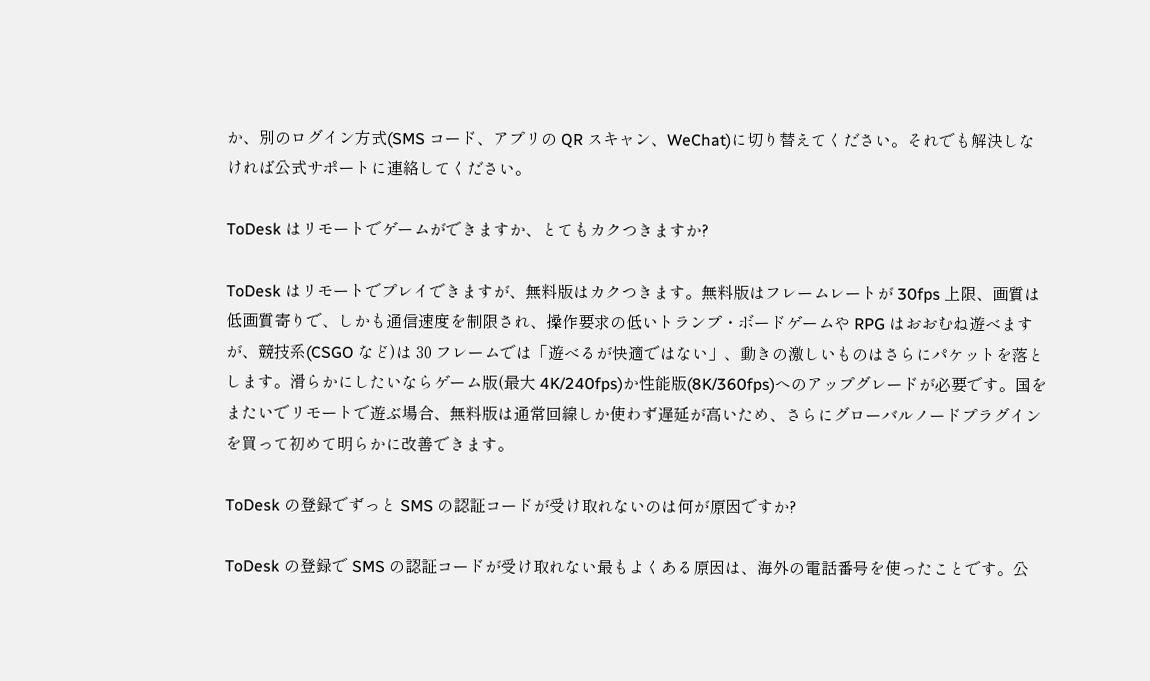か、別のログイン方式(SMS コード、アプリの QR スキャン、WeChat)に切り替えてください。それでも解決しなければ公式サポートに連絡してください。

ToDesk はリモートでゲームができますか、とてもカクつきますか?

ToDesk はリモートでプレイできますが、無料版はカクつきます。無料版はフレームレートが 30fps 上限、画質は低画質寄りで、しかも通信速度を制限され、操作要求の低いトランプ・ボードゲームや RPG はおおむね遊べますが、競技系(CSGO など)は 30 フレームでは「遊べるが快適ではない」、動きの激しいものはさらにパケットを落とします。滑らかにしたいならゲーム版(最大 4K/240fps)か性能版(8K/360fps)へのアップグレードが必要です。国をまたいでリモートで遊ぶ場合、無料版は通常回線しか使わず遅延が高いため、さらにグローバルノードプラグインを買って初めて明らかに改善できます。

ToDesk の登録でずっと SMS の認証コードが受け取れないのは何が原因ですか?

ToDesk の登録で SMS の認証コードが受け取れない最もよくある原因は、海外の電話番号を使ったことです。公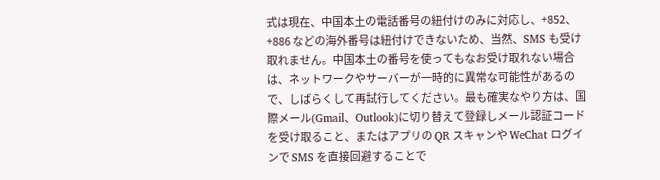式は現在、中国本土の電話番号の紐付けのみに対応し、+852、+886 などの海外番号は紐付けできないため、当然、SMS も受け取れません。中国本土の番号を使ってもなお受け取れない場合は、ネットワークやサーバーが一時的に異常な可能性があるので、しばらくして再試行してください。最も確実なやり方は、国際メール(Gmail、Outlook)に切り替えて登録しメール認証コードを受け取ること、またはアプリの QR スキャンや WeChat ログインで SMS を直接回避することで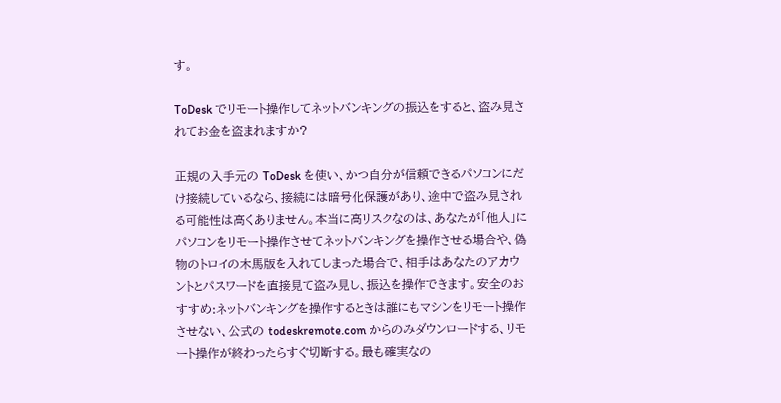す。

ToDesk でリモート操作してネットバンキングの振込をすると、盗み見されてお金を盗まれますか?

正規の入手元の ToDesk を使い、かつ自分が信頼できるパソコンにだけ接続しているなら、接続には暗号化保護があり、途中で盗み見される可能性は高くありません。本当に高リスクなのは、あなたが「他人」にパソコンをリモート操作させてネットバンキングを操作させる場合や、偽物のトロイの木馬版を入れてしまった場合で、相手はあなたのアカウントとパスワードを直接見て盗み見し、振込を操作できます。安全のおすすめ:ネットバンキングを操作するときは誰にもマシンをリモート操作させない、公式の todeskremote.com からのみダウンロードする、リモート操作が終わったらすぐ切断する。最も確実なの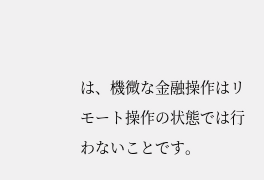は、機微な金融操作はリモート操作の状態では行わないことです。